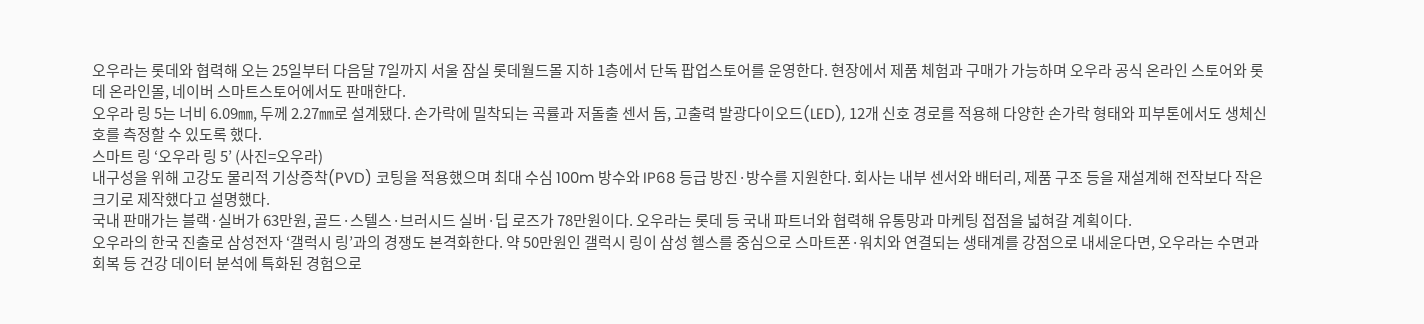오우라는 롯데와 협력해 오는 25일부터 다음달 7일까지 서울 잠실 롯데월드몰 지하 1층에서 단독 팝업스토어를 운영한다. 현장에서 제품 체험과 구매가 가능하며 오우라 공식 온라인 스토어와 롯데 온라인몰, 네이버 스마트스토어에서도 판매한다.
오우라 링 5는 너비 6.09㎜, 두께 2.27㎜로 설계됐다. 손가락에 밀착되는 곡률과 저돌출 센서 돔, 고출력 발광다이오드(LED), 12개 신호 경로를 적용해 다양한 손가락 형태와 피부톤에서도 생체신호를 측정할 수 있도록 했다.
스마트 링 ‘오우라 링 5’ (사진=오우라)
내구성을 위해 고강도 물리적 기상증착(PVD) 코팅을 적용했으며 최대 수심 100m 방수와 IP68 등급 방진·방수를 지원한다. 회사는 내부 센서와 배터리, 제품 구조 등을 재설계해 전작보다 작은 크기로 제작했다고 설명했다.
국내 판매가는 블랙·실버가 63만원, 골드·스텔스·브러시드 실버·딥 로즈가 78만원이다. 오우라는 롯데 등 국내 파트너와 협력해 유통망과 마케팅 접점을 넓혀갈 계획이다.
오우라의 한국 진출로 삼성전자 ‘갤럭시 링’과의 경쟁도 본격화한다. 약 50만원인 갤럭시 링이 삼성 헬스를 중심으로 스마트폰·워치와 연결되는 생태계를 강점으로 내세운다면, 오우라는 수면과 회복 등 건강 데이터 분석에 특화된 경험으로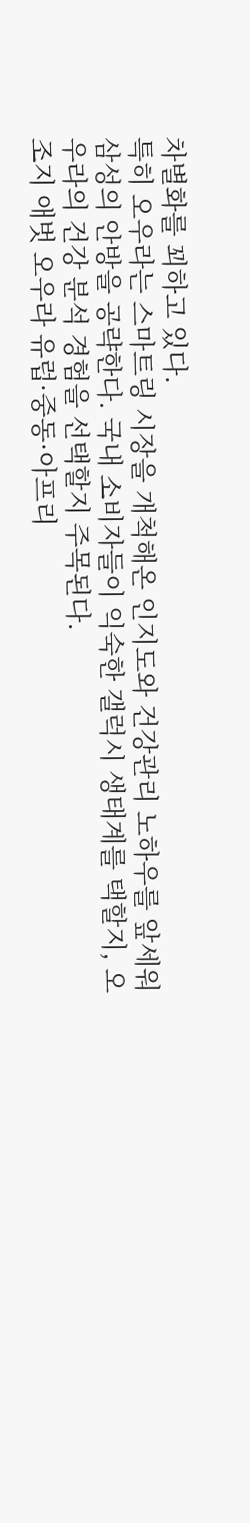차별화를 꾀하고 있다.
특히 오우라는 스마트링 시장을 개척해온 인지도와 건강관리 노하우를 앞세워 삼성의 안방을 공략한다. 국내 소비자들이 익숙한 갤럭시 생태계를 택할지, 오우라의 건강 분석 경험을 선택할지 주목된다.
조지 애벗 오우라 유럽·중동·아프리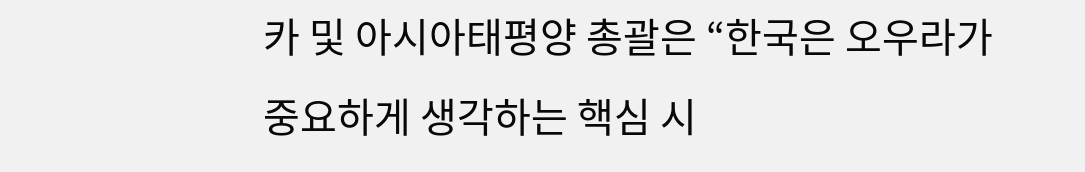카 및 아시아태평양 총괄은 “한국은 오우라가 중요하게 생각하는 핵심 시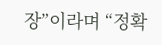장”이라며 “정확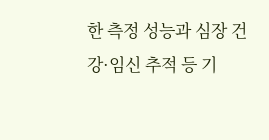한 측정 성능과 심장 건강·임신 추적 등 기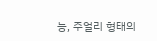능, 주얼리 형태의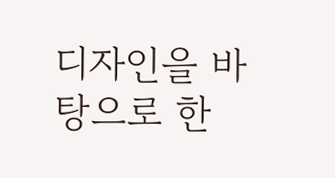디자인을 바탕으로 한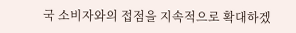국 소비자와의 접점을 지속적으로 확대하겠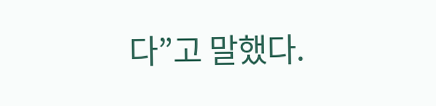다”고 말했다.